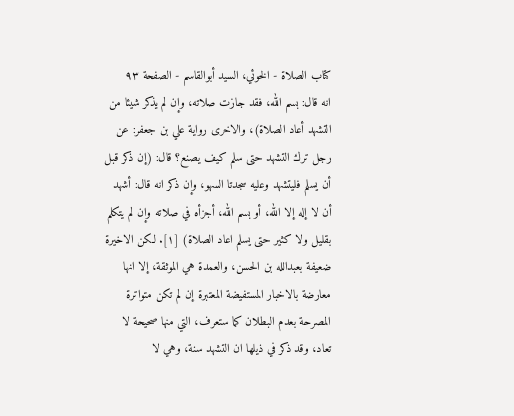كتاب الصلاة - الخوئي، السيد أبوالقاسم - الصفحة ٩٣
انه قال: بسم الله، فقد جازت صلاته، وإن لم يذكر شيئا من التشهد أعاد الصلاة)، والاخرى رواية علي بن جعفر: عن رجل ترك التشهد حتى سلم كيف يصنع؟ قال: (إن ذكر قبل أن يسلم فليتشهد وعليه سجدتا السهو، وإن ذكر انه قال: أشهد أن لا إله إلا الله، أو بسم الله، أجزأه في صلاته وإن لم يتكلم بقليل ولا كثير حتى يسلم اعاد الصلاة) [١]. لكن الاخيرة ضعيفة بعبدالله بن الحسن، والعمدة هي الموثقة، إلا انها معارضة بالاخبار المستفيضة المعتبرة إن لم تكن متواترة المصرحة بعدم البطلان كما ستعرف، التي منها صحيحة لا تعاد، وقد ذكر في ذيلها ان التشهد سنة، وهي لا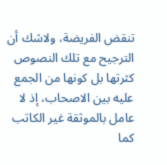تنقض الفريضة، ولاشك أن الترجيح مع تلك النصوص كثرتها بل كونها من الجمع عليه بين الاصحاب، إذ لا عامل بالموثقة غير الكاتب كما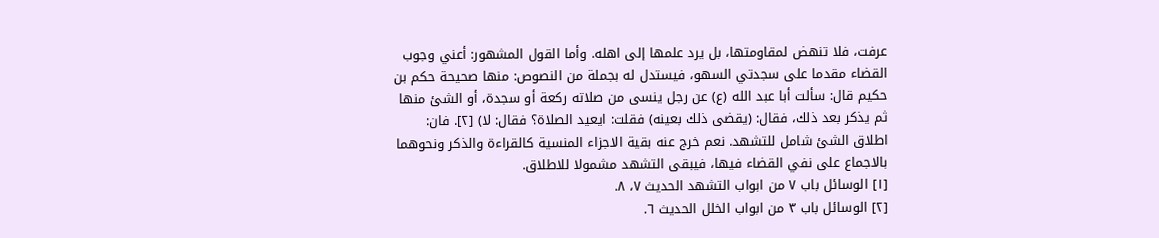عرفت، فلا تنهض لمقاومتها، بل يرد علمها إلى اهله. وأما القول المشهور: أعني وجوب القضاء مقدما على سجدتي السهو، فيستدل له بجملة من النصوص: منها صحيحة حكم بن حكيم قال: سألت أبا عبد الله (ع) عن رجل ينسى من صلاته ركعة أو سجدة، أو الشئ منها ثم يذكر بعد ذلك، فقال: (يقضى ذلك بعينه) فقلت: ايعيد الصلاة؟ فقال: لا) [٢]. فان: اطلاق الشئ شامل للتشهد. نعم خرج عنه بقية الاجزاء المنسية كالقراءة والذكر ونحوهما بالاجماع على نفي القضاء فيها، فيبقى التشهد مشمولا للاطلاق.
[١] الوسائل باب ٧ من ابواب التشهد الحديث ٧، ٨.
[٢] الوسائل باب ٣ من ابواب الخلل الحديث ٦.